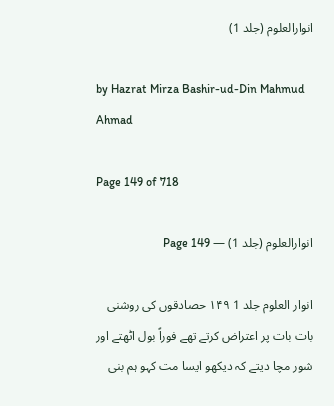انوارالعلوم (جلد 1)

by Hazrat Mirza Bashir-ud-Din Mahmud Ahmad

Page 149 of 718

انوارالعلوم (جلد 1) — Page 149

انوار العلوم جلد 1 ۱۴۹ حصادقوں کی روشنی بات بات پر اعتراض کرتے تھے فوراً بول اٹھتے اور شور مچا دیتے کہ دیکھو ایسا مت کہو ہم بنی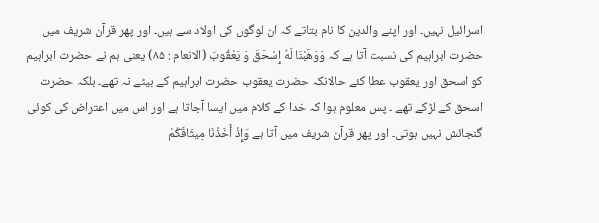اسرائیل نہیں۔ اور اپنے والدین کا نام بتاتے کہ ان لوگوں کی اولاد سے ہیں۔ اور پھر قرآن شریف میں حضرت ابراہیم کی نسبت آتا ہے کہ وَوَهَبْنَا لَهُ إِسْحَقَ وَ يَعْقُوبَ (الانعام : ۸۵) یعنی ہم نے حضرت ابراہیم کو اسحق اور یعقوب عطا کئے حالانکہ حضرت یعقوب حضرت ابراہیم کے بیٹے نہ تھے۔ بلکہ حضرت اسحق کے لڑکے تھے ۔ پس معلوم ہوا کہ خدا کے کلام میں ایسا آجاتا ہے اور اس میں اعتراض کی کوئی گنجائش نہیں ہوتی۔ اور پھر قرآن شریف میں آتا ہے وَإِذْ أَخَذْنَا مِيثَاقَكُمْ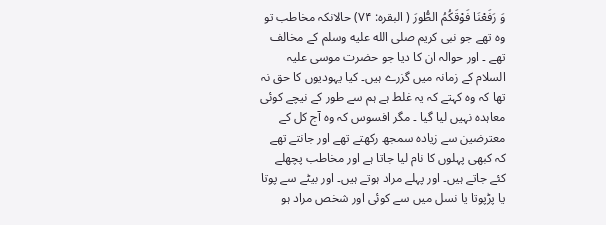وَ رَفَعْنَا فَوْقَكُمُ الطُّورَ ( البقرہ: ۷۴) حالانکہ مخاطب تو وہ تھے جو نبی کریم صلى الله عليه وسلم کے مخالف تھے ۔ اور حوالہ ان کا دیا جو حضرت موسی علیہ السلام کے زمانہ میں گزرے ہیں۔ کیا یہودیوں کا حق نہ تھا کہ وہ کہتے کہ یہ غلط ہے ہم سے طور کے نیچے کوئی معاہدہ نہیں لیا گیا ۔ مگر افسوس کہ وہ آج کل کے معترضین سے زیادہ سمجھ رکھتے تھے اور جانتے تھے کہ کبھی پہلوں کا نام لیا جاتا ہے اور مخاطب پچھلے کئے جاتے ہیں۔ اور پہلے مراد ہوتے ہیں۔ اور بیٹے سے پوتا یا پڑپوتا یا نسل میں سے کوئی اور شخص مراد ہو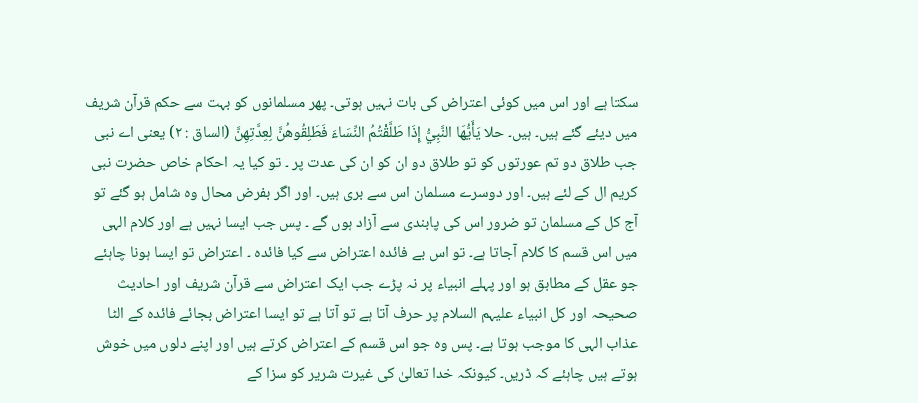سکتا ہے اور اس میں کوئی اعتراض کی بات نہیں ہوتی۔ پھر مسلمانوں کو بہت سے حکم قرآن شریف میں دیئے گئے ہیں۔ ہیں۔ حلا يَأَيُّهَا النَّبِيُّ إِذَا طَلَّقْتُمُ النِّسَاءَ فَطَلِقُوهُنَّ لِعِدَّتِهِنَّ (الساق : ۲) یعنی اے نبی جب طلاق دو تم عورتوں کو تو طلاق دو ان کو ان کی عدت پر ۔ تو کیا یہ احکام خاص حضرت نبی کریم ال کے لئے ہیں۔ اور دوسرے مسلمان اس سے بری ہیں۔ اور اگر بفرض محال وہ شامل ہو گئے تو آج کل کے مسلمان تو ضرور اس کی پابندی سے آزاد ہوں گے ۔ پس جب ایسا نہیں ہے اور کلام الہی میں اس قسم کا کلام آجاتا ہے۔ تو اس بے فائدہ اعتراض سے کیا فائدہ ۔ اعتراض تو ایسا ہونا چاہئے جو عقل کے مطابق ہو اور پہلے انبیاء پر نہ پڑے جب ایک اعتراض سے قرآن شریف اور احادیث صحیحہ اور کل انبیاء علیہم السلام پر حرف آتا ہے تو آتا ہے تو ایسا اعتراض بجائے فائدہ کے الٹا عذاب الہی کا موجب ہوتا ہے۔ پس وہ جو اس قسم کے اعتراض کرتے ہیں اور اپنے دلوں میں خوش ہوتے ہیں چاہئے کہ ڈریں۔ کیونکہ خدا تعالیٰ کی غیرت شریر کو سزا کے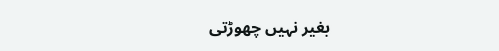بغیر نہیں چھوڑتی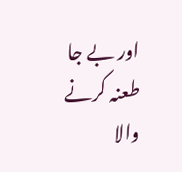اور بے جا طعنہ کرنے والا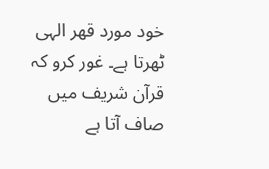خود مورد قهر الہی ٹھرتا ہے۔ غور کرو کہ قرآن شریف میں صاف آتا ہے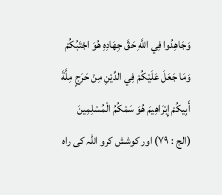وَجَاهِدُوا فِي اللَّهِ حَقَّ جِهَادِهِ هُوَ اجْتَبُكُمْ وَمَا جَعَلَ عَلَيْكُمْ فِي الدِّيْنِ مِنْ حَرَجٍ مِلَّةَ أَبِيكُمْ إِبْرَاهِيمَ هُوَ سَمْكُمُ الْمُسْلِمِينَ (الج : ۷۹) اور کوشش کرو اللہ کی راہ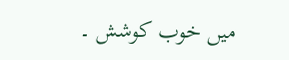میں خوب کوشش ۔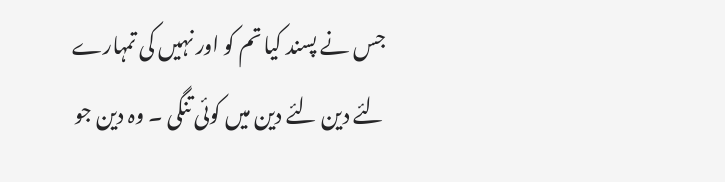جس نے پسند کیا تم کو اور نہیں کی تمہارے لئے دین لئے دین میں کوئی تنگی ۔ وہ دین جو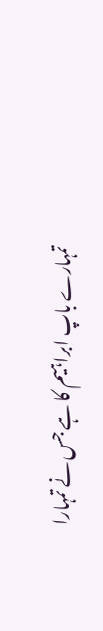تمہارے باپ ابراہیم کا ہے جس نے تمہارا